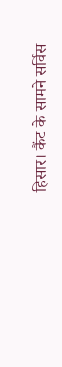हिसार। कैंट के सामने सर्विस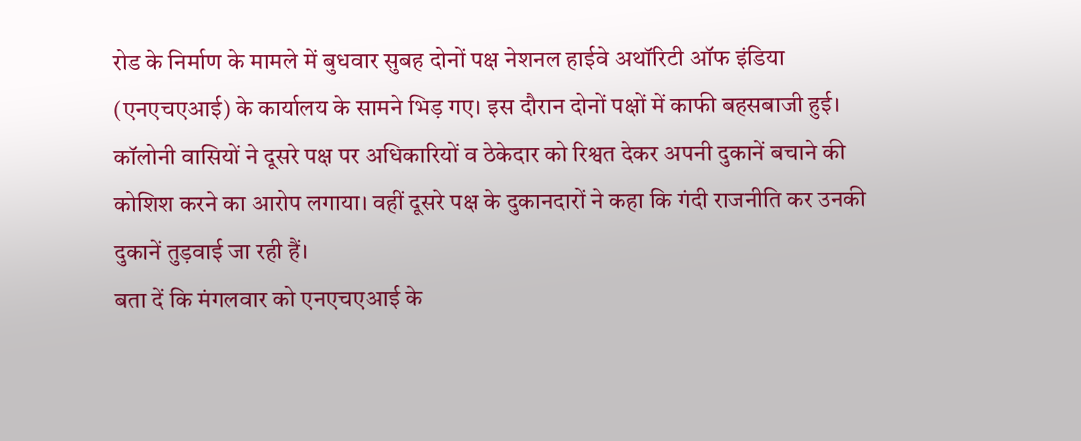रोड के निर्माण के मामले में बुधवार सुबह दोनों पक्ष नेशनल हाईवे अथॉरिटी ऑफ इंडिया (एनएचएआई) के कार्यालय के सामने भिड़ गए। इस दौरान दोनों पक्षों में काफी बहसबाजी हुई। कॉलोनी वासियों ने दूसरे पक्ष पर अधिकारियों व ठेकेदार को रिश्वत देकर अपनी दुकानें बचाने की कोशिश करने का आरोप लगाया। वहीं दूसरे पक्ष के दुकानदारों ने कहा कि गंदी राजनीति कर उनकी दुकानें तुड़वाई जा रही हैं।
बता दें कि मंगलवार को एनएचएआई के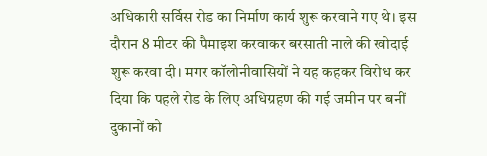अधिकारी सर्विस रोड का निर्माण कार्य शुरू करवाने गए थे। इस दौरान 8 मीटर की पैमाइश करवाकर बरसाती नाले की खोदाई शुरू करवा दी। मगर कॉलोनीवासियों ने यह कहकर विरोध कर दिया कि पहले रोड के लिए अधिग्रहण की गई जमीन पर बनीं दुकानों को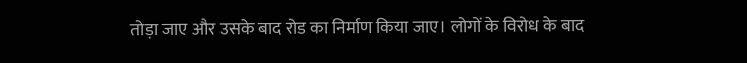तोड़ा जाए और उसके बाद रोड का निर्माण किया जाए। लोगों के विरोध के बाद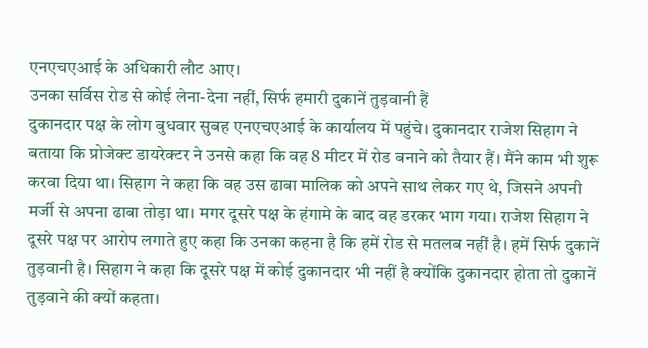एनएचएआई के अधिकारी लौट आए।
उनका सर्विस रोड से कोई लेना-देना नहीं, सिर्फ हमारी दुकानें तुड़वानी हैं
दुकानदार पक्ष के लोग बुधवार सुबह एनएचएआई के कार्यालय में पहुंचे। दुकानदार राजेश सिहाग ने बताया कि प्रोजेक्ट डायरेक्टर ने उनसे कहा कि वह 8 मीटर में रोड बनाने को तैयार हैं। मैंने काम भी शुरू करवा दिया था। सिहाग ने कहा कि वह उस ढाबा मालिक को अपने साथ लेकर गए थे, जिसने अपनी मर्जी से अपना ढाबा तोड़ा था। मगर दूसरे पक्ष के हंगामे के बाद वह डरकर भाग गया। राजेश सिहाग ने दूसरे पक्ष पर आरोप लगाते हुए कहा कि उनका कहना है कि हमें रोड से मतलब नहीं है। हमें सिर्फ दुकानें तुड़वानी है। सिहाग ने कहा कि दूसरे पक्ष में कोई दुकानदार भी नहीं है क्योंकि दुकानदार होता तो दुकानें तुड़वाने की क्यों कहता।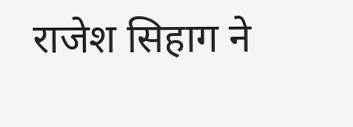राजेश सिहाग ने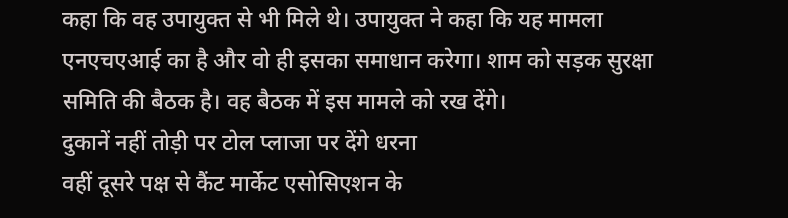कहा कि वह उपायुक्त से भी मिले थे। उपायुक्त ने कहा कि यह मामला एनएचएआई का है और वो ही इसका समाधान करेगा। शाम को सड़क सुरक्षा समिति की बैठक है। वह बैठक में इस मामले को रख देंगे।
दुकानें नहीं तोड़ी पर टोल प्लाजा पर देंगे धरना
वहीं दूसरे पक्ष से कैंट मार्केट एसोसिएशन के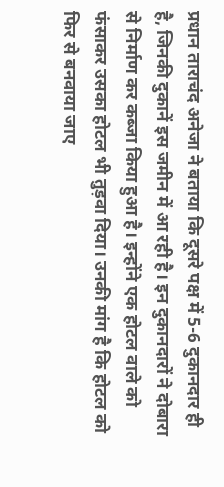प्रधान ताराचंद अनेजा ने बताया कि दूसरे पक्ष में 5-6 दुकानदार ही है, जिनकी दुकानें इस जमीन में आ रही है। इन दुकानदारों ने दोबारा से निर्माण कर कब्जा किया हुआ है। इन्होंने एक होटल वाले को फंसाकर उसका होटल भी तुड़वा दिया। उनकी मांग है कि होटल को फिर से बनवाया जाए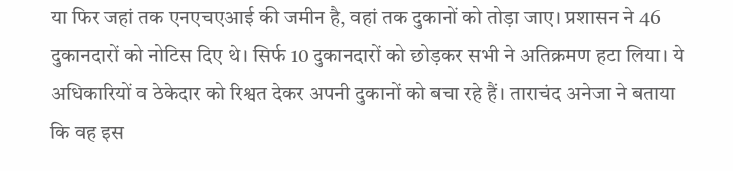या फिर जहां तक एनएचएआई की जमीन है, वहां तक दुकानों को तोड़ा जाए। प्रशासन ने 46 दुकानदारों को नोटिस दिए थे। सिर्फ 10 दुकानदारों को छोड़कर सभी ने अतिक्रमण हटा लिया। ये अधिकारियों व ठेकेदार को रिश्वत देकर अपनी दुकानों को बचा रहे हैं। ताराचंद अनेजा ने बताया कि वह इस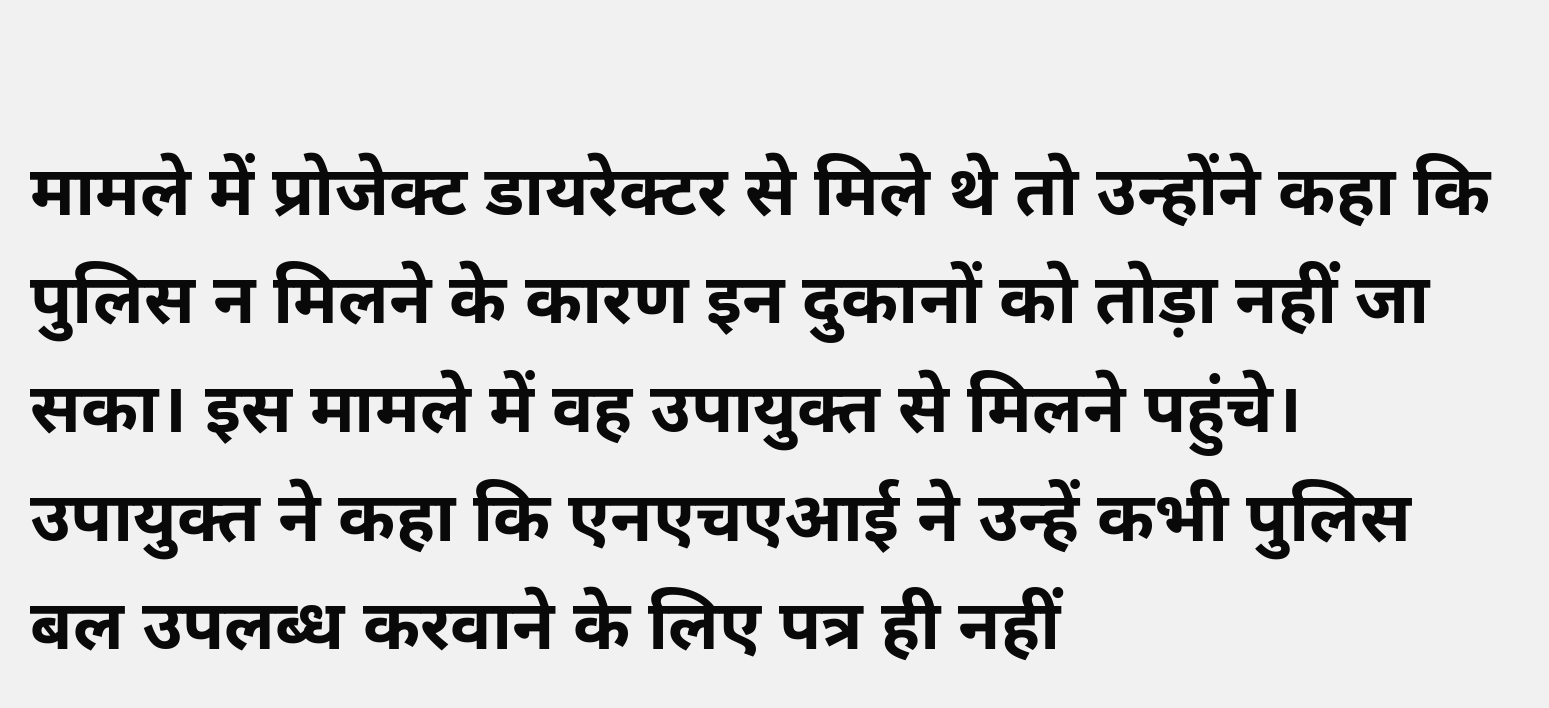मामले में प्रोजेक्ट डायरेक्टर से मिले थे तो उन्होंने कहा कि पुलिस न मिलने के कारण इन दुकानों को तोड़ा नहीं जा सका। इस मामले में वह उपायुक्त से मिलने पहुंचे। उपायुक्त ने कहा कि एनएचएआई ने उन्हें कभी पुलिस बल उपलब्ध करवाने के लिए पत्र ही नहीं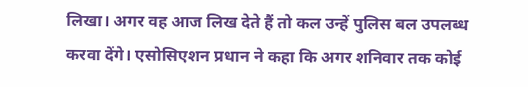लिखा। अगर वह आज लिख देते हैं तो कल उन्हें पुलिस बल उपलब्ध करवा देंगे। एसोसिएशन प्रधान ने कहा कि अगर शनिवार तक कोई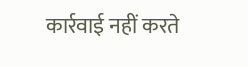कार्रवाई नहीं करते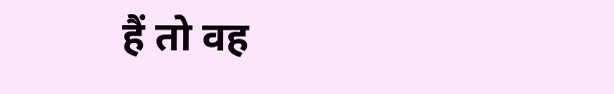हैं तो वह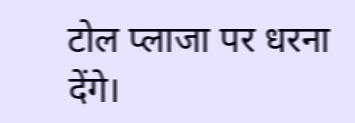टोल प्लाजा पर धरना देंगे।